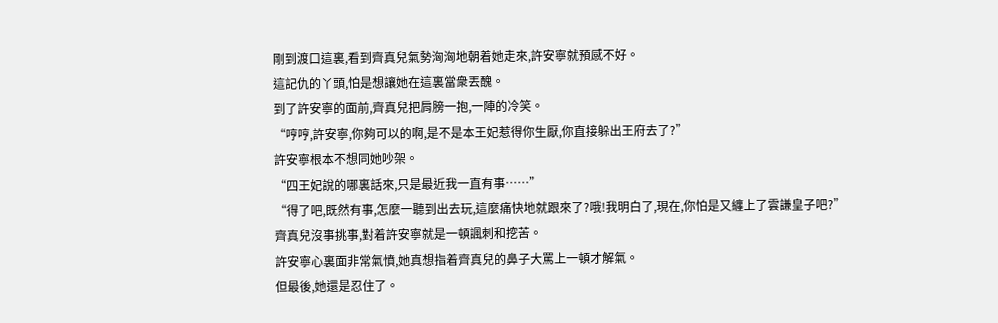剛到渡口這裏,看到齊真兒氣勢洶洶地朝着她走來,許安寧就預感不好。
這記仇的丫頭,怕是想讓她在這裏當衆丟醜。
到了許安寧的面前,齊真兒把肩膀一抱,一陣的冷笑。
“哼哼,許安寧,你夠可以的啊,是不是本王妃惹得你生厭,你直接躲出王府去了?”
許安寧根本不想同她吵架。
“四王妃說的哪裏話來,只是最近我一直有事……”
“得了吧,既然有事,怎麼一聽到出去玩,這麼痛快地就跟來了?哦!我明白了,現在,你怕是又纏上了雲謙皇子吧?”
齊真兒沒事挑事,對着許安寧就是一頓諷刺和挖苦。
許安寧心裏面非常氣憤,她真想指着齊真兒的鼻子大罵上一頓才解氣。
但最後,她還是忍住了。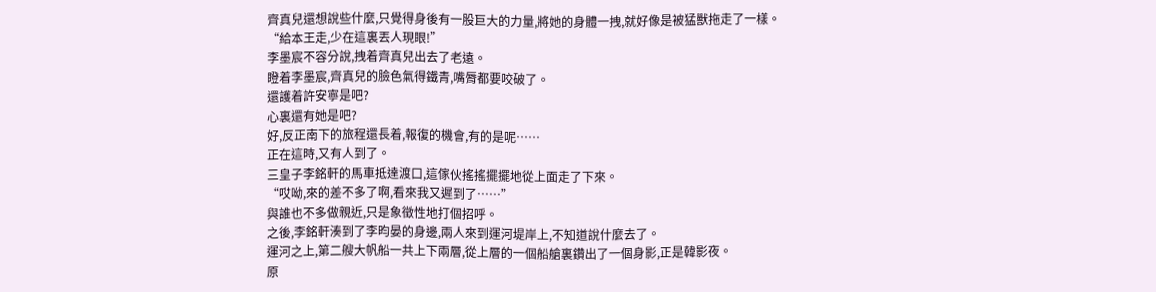齊真兒還想說些什麼,只覺得身後有一股巨大的力量,將她的身體一拽,就好像是被猛獸拖走了一樣。
“給本王走,少在這裏丟人現眼!”
李墨宸不容分說,拽着齊真兒出去了老遠。
瞪着李墨宸,齊真兒的臉色氣得鐵青,嘴脣都要咬破了。
還護着許安寧是吧?
心裏還有她是吧?
好,反正南下的旅程還長着,報復的機會,有的是呢……
正在這時,又有人到了。
三皇子李銘軒的馬車抵達渡口,這傢伙搖搖擺擺地從上面走了下來。
“哎呦,來的差不多了啊,看來我又遲到了……”
與誰也不多做親近,只是象徵性地打個招呼。
之後,李銘軒湊到了李昀晏的身邊,兩人來到運河堤岸上,不知道說什麼去了。
運河之上,第二艘大帆船一共上下兩層,從上層的一個船艙裏鑽出了一個身影,正是韓影夜。
原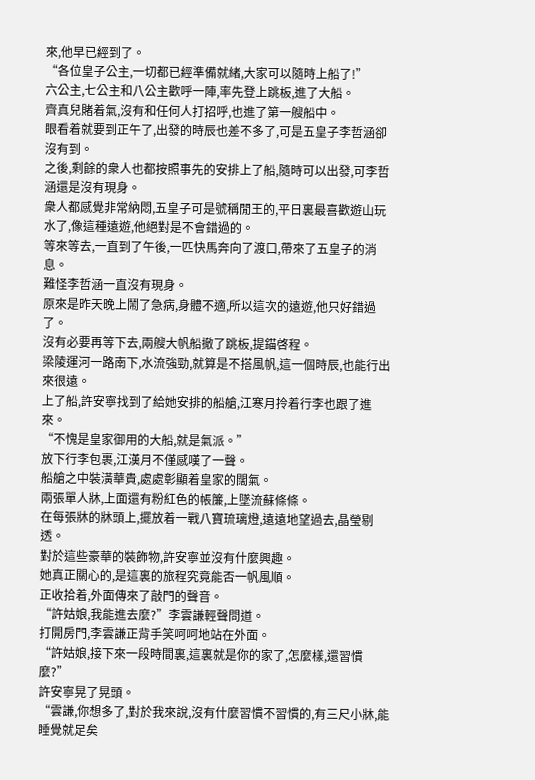來,他早已經到了。
“各位皇子公主,一切都已經準備就緒,大家可以隨時上船了!”
六公主,七公主和八公主歡呼一陣,率先登上跳板,進了大船。
齊真兒賭着氣,沒有和任何人打招呼,也進了第一艘船中。
眼看着就要到正午了,出發的時辰也差不多了,可是五皇子李哲涵卻沒有到。
之後,剩餘的衆人也都按照事先的安排上了船,隨時可以出發,可李哲涵還是沒有現身。
衆人都感覺非常納悶,五皇子可是號稱閒王的,平日裏最喜歡遊山玩水了,像這種遠遊,他絕對是不會錯過的。
等來等去,一直到了午後,一匹快馬奔向了渡口,帶來了五皇子的消息。
難怪李哲涵一直沒有現身。
原來是昨天晚上鬧了急病,身體不適,所以這次的遠遊,他只好錯過了。
沒有必要再等下去,兩艘大帆船撤了跳板,提錨啓程。
梁陵運河一路南下,水流強勁,就算是不搭風帆,這一個時辰,也能行出來很遠。
上了船,許安寧找到了給她安排的船艙,江寒月拎着行李也跟了進來。
“不愧是皇家御用的大船,就是氣派。”
放下行李包裹,江漢月不僅感嘆了一聲。
船艙之中裝潢華貴,處處彰顯着皇家的闊氣。
兩張單人牀,上面還有粉紅色的帳簾,上墜流蘇條條。
在每張牀的牀頭上,擺放着一戰八寶琉璃燈,遠遠地望過去,晶瑩剔透。
對於這些豪華的裝飾物,許安寧並沒有什麼興趣。
她真正關心的,是這裏的旅程究竟能否一帆風順。
正收拾着,外面傳來了敲門的聲音。
“許姑娘,我能進去麼?”李雲謙輕聲問道。
打開房門,李雲謙正背手笑呵呵地站在外面。
“許姑娘,接下來一段時間裏,這裏就是你的家了,怎麼樣,還習慣麼?”
許安寧晃了晃頭。
“雲謙,你想多了,對於我來說,沒有什麼習慣不習慣的,有三尺小牀,能睡覺就足矣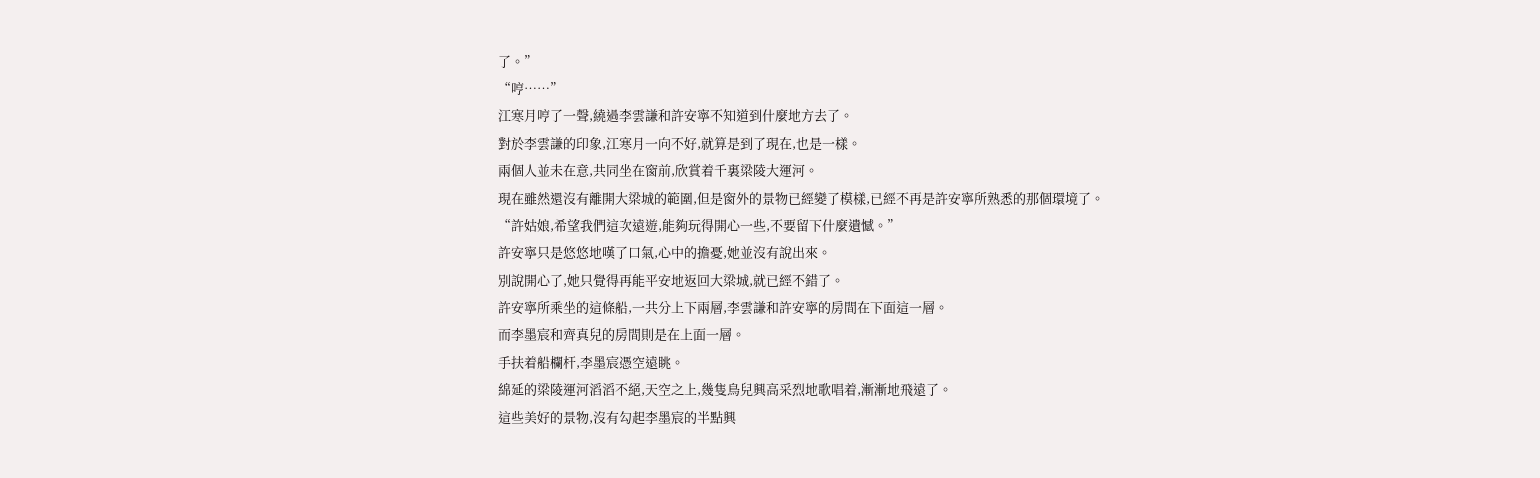了。”
“哼……”
江寒月哼了一聲,繞過李雲謙和許安寧不知道到什麼地方去了。
對於李雲謙的印象,江寒月一向不好,就算是到了現在,也是一樣。
兩個人並未在意,共同坐在窗前,欣賞着千裏梁陵大運河。
現在雖然還沒有離開大梁城的範圍,但是窗外的景物已經變了模樣,已經不再是許安寧所熟悉的那個環境了。
“許姑娘,希望我們這次遠遊,能夠玩得開心一些,不要留下什麼遺憾。”
許安寧只是悠悠地嘆了口氣,心中的擔憂,她並沒有說出來。
別說開心了,她只覺得再能平安地返回大梁城,就已經不錯了。
許安寧所乘坐的這條船,一共分上下兩層,李雲謙和許安寧的房間在下面這一層。
而李墨宸和齊真兒的房間則是在上面一層。
手扶着船欄杆,李墨宸憑空遠眺。
綿延的梁陵運河滔滔不絕,天空之上,幾隻鳥兒興高采烈地歌唱着,漸漸地飛遠了。
這些美好的景物,沒有勾起李墨宸的半點興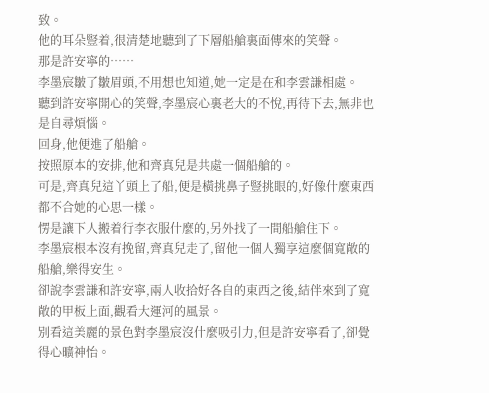致。
他的耳朵豎着,很清楚地聽到了下層船艙裏面傳來的笑聲。
那是許安寧的……
李墨宸皺了皺眉頭,不用想也知道,她一定是在和李雲謙相處。
聽到許安寧開心的笑聲,李墨宸心裏老大的不悅,再待下去,無非也是自尋煩惱。
回身,他便進了船艙。
按照原本的安排,他和齊真兒是共處一個船艙的。
可是,齊真兒這丫頭上了船,便是橫挑鼻子豎挑眼的,好像什麼東西都不合她的心思一樣。
愣是讓下人搬着行李衣服什麼的,另外找了一間船艙住下。
李墨宸根本沒有挽留,齊真兒走了,留他一個人獨享這麼個寬敞的船艙,樂得安生。
卻說李雲謙和許安寧,兩人收拾好各自的東西之後,結伴來到了寬敞的甲板上面,觀看大運河的風景。
別看這美麗的景色對李墨宸沒什麼吸引力,但是許安寧看了,卻覺得心曠神怡。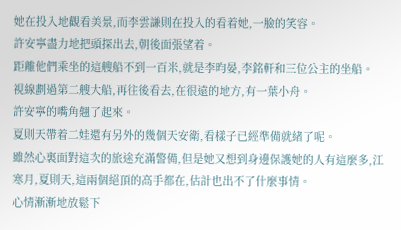她在投入地觀看美景,而李雲謙則在投入的看着她,一臉的笑容。
許安寧盡力地把頭探出去,朝後面張望着。
距離他們乘坐的這艘船不到一百米,就是李昀晏,李銘軒和三位公主的坐船。
視線劃過第二艘大船,再往後看去,在很遠的地方,有一葉小舟。
許安寧的嘴角翹了起來。
夏則天帶着二娃還有另外的幾個天安衛,看樣子已經準備就緒了呢。
雖然心裏面對這次的旅途充滿警備,但是她又想到身邊保護她的人有這麼多,江寒月,夏則天,這兩個絕頂的高手都在,估計也出不了什麼事情。
心情漸漸地放鬆下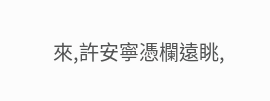來,許安寧憑欄遠眺,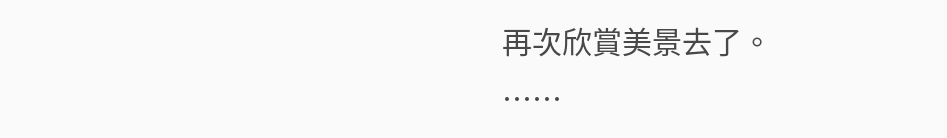再次欣賞美景去了。
……